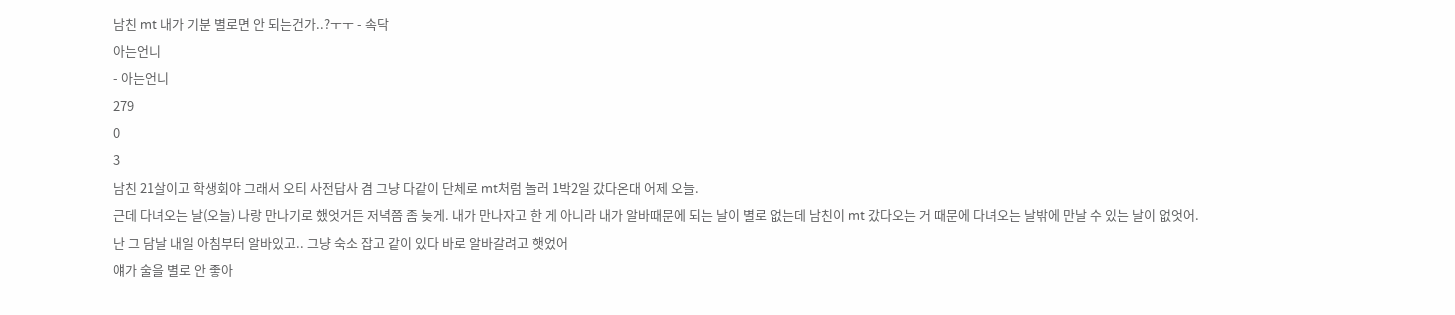남친 mt 내가 기분 별로면 안 되는건가..?ㅜㅜ - 속닥
아는언니
- 아는언니
279
0
3
남친 21살이고 학생회야 그래서 오티 사전답사 겸 그냥 다같이 단체로 mt처럼 놀러 1박2일 갔다온대 어제 오늘.
근데 다녀오는 날(오늘) 나랑 만나기로 했엇거든 저녁쯤 좀 늦게. 내가 만나자고 한 게 아니라 내가 알바때문에 되는 날이 별로 없는데 남친이 mt 갔다오는 거 때문에 다녀오는 날밖에 만날 수 있는 날이 없엇어.
난 그 담날 내일 아침부터 알바있고.. 그냥 숙소 잡고 같이 있다 바로 알바갈려고 햇었어
얘가 술을 별로 안 좋아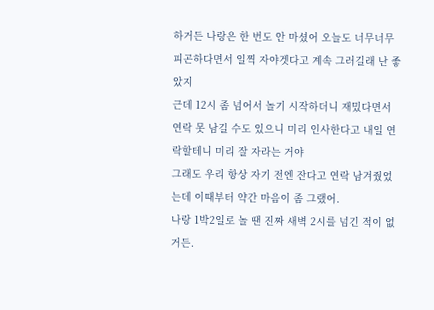하거든 나랑은 한 번도 안 마셨어 오늘도 너무너무 피곤하다면서 일찍 자야겟다고 계속 그러길래 난 좋았지
근데 12시 좀 넘어서 놀기 시작하더니 재밌다면서 연락 못 남길 수도 있으니 미리 인사한다고 내일 연락할테니 미리 잘 자라는 거야
그래도 우리 항상 자기 전엔 잔다고 연락 남겨줬었는데 이때부터 약간 마음이 좀 그랬어.
나랑 1박2일로 놀 땐 진짜 새벽 2시를 넘긴 적이 없거든.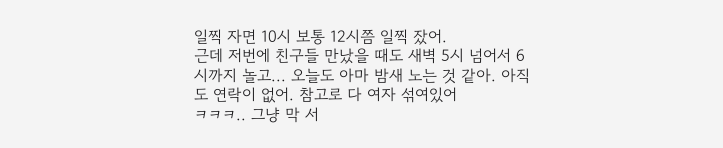일찍 자면 10시 보통 12시쯤 일찍 잤어.
근데 저번에 친구들 만났을 때도 새벽 5시 넘어서 6시까지 놀고... 오늘도 아마 밤새 노는 것 같아. 아직도 연락이 없어. 참고로 다 여자 섞여있어
ㅋㅋㅋ.. 그냥 막 서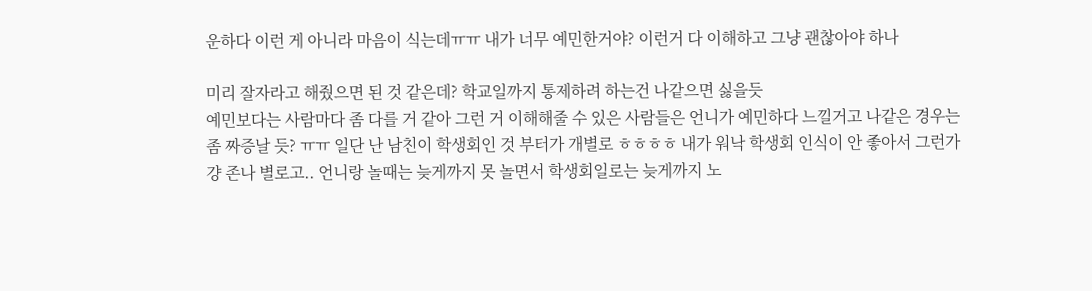운하다 이런 게 아니라 마음이 식는데ㅠㅠ 내가 너무 예민한거야? 이런거 다 이해하고 그냥 괜찮아야 하나

미리 잘자라고 해줬으면 된 것 같은데? 학교일까지 통제하려 하는건 나같으면 싫을듯
예민보다는 사람마다 좀 다를 거 같아 그런 거 이해해줄 수 있은 사람들은 언니가 예민하다 느낄거고 나같은 경우는 좀 짜증날 듯? ㅠㅠ 일단 난 남친이 학생회인 것 부터가 개별로 ㅎㅎㅎㅎ 내가 워낙 학생회 인식이 안 좋아서 그런가 걍 존나 별로고.. 언니랑 놀때는 늦게까지 못 놀면서 학생회일로는 늦게까지 노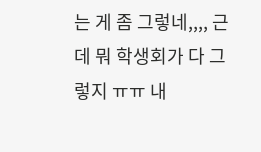는 게 좀 그렇네,,,, 근데 뭐 학생회가 다 그렇지 ㅠㅠ 내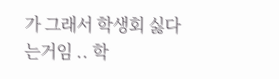가 그래서 학생회 싫다는거임 .. 학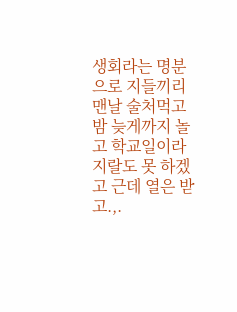생회라는 명분으로 지들끼리 맨날 술처먹고 밤 늦게까지 놀고 학교일이라 지랄도 못 하겠고 근데 열은 받고.,.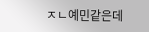ㅈㄴ예민같은데